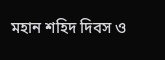মহান শহিদ দিবস ও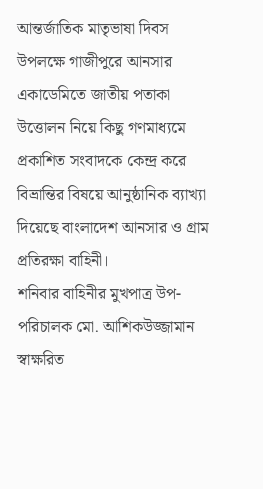আন্তর্জাতিক মাতৃভাষা দিবস উপলক্ষে গাজীপুরে আনসার একাডেমিতে জাতীয় পতাকা উত্তোলন নিয়ে কিছু গণমাধ্যমে প্রকাশিত সংবাদকে কেন্দ্র করে বিভ্রান্তির বিষয়ে আনুষ্ঠানিক ব্যাখ্যা দিয়েছে বাংলাদেশ আনসার ও গ্রাম প্রতিরক্ষা বাহিনী।
শনিবার বাহিনীর মুখপাত্র উপ-পরিচালক মো. আশিকউজ্জামান স্বাক্ষরিত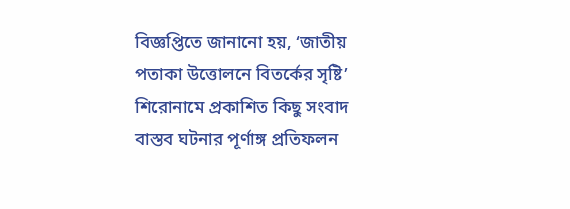বিজ্ঞপ্তিতে জানানো হয়, ‘জাতীয় পতাকা উত্তোলনে বিতর্কের সৃষ্টি’ শিরোনামে প্রকাশিত কিছু সংবাদ বাস্তব ঘটনার পূর্ণাঙ্গ প্রতিফলন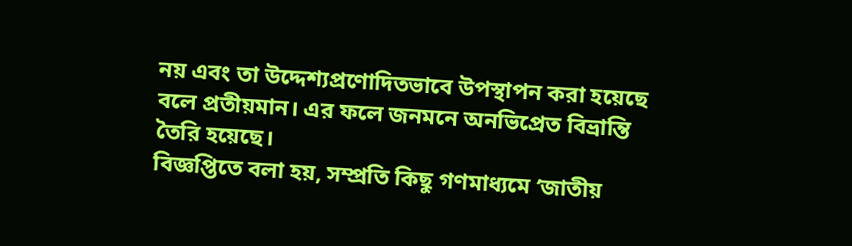নয় এবং তা উদ্দেশ্যপ্রণোদিতভাবে উপস্থাপন করা হয়েছে বলে প্রতীয়মান। এর ফলে জনমনে অনভিপ্রেত বিভ্রান্তি তৈরি হয়েছে।
বিজ্ঞপ্তিতে বলা হয়, সম্প্রতি কিছু গণমাধ্যমে ‘জাতীয়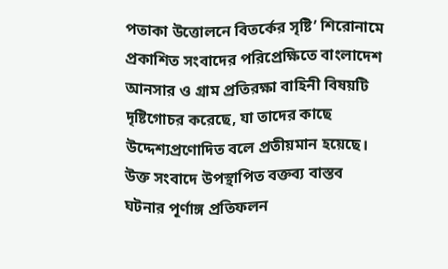পতাকা উত্তোলনে বিতর্কের সৃষ্টি’ শিরোনামে প্রকাশিত সংবাদের পরিপ্রেক্ষিতে বাংলাদেশ আনসার ও গ্রাম প্রতিরক্ষা বাহিনী বিষয়টি দৃষ্টিগোচর করেছে, যা তাদের কাছে উদ্দেশ্যপ্রণোদিত বলে প্রতীয়মান হয়েছে। উক্ত সংবাদে উপস্থাপিত বক্তব্য বাস্তব ঘটনার পূর্ণাঙ্গ প্রতিফলন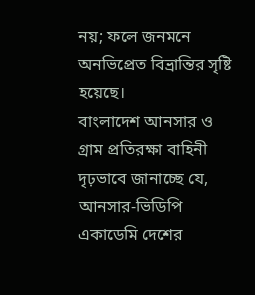নয়; ফলে জনমনে অনভিপ্রেত বিভ্রান্তির সৃষ্টি হয়েছে।
বাংলাদেশ আনসার ও গ্রাম প্রতিরক্ষা বাহিনী দৃঢ়ভাবে জানাচ্ছে যে, আনসার-ভিডিপি একাডেমি দেশের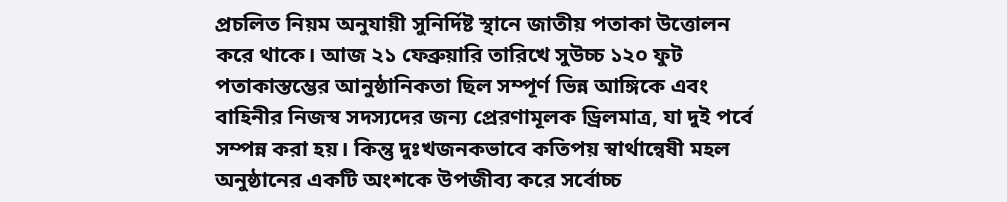প্রচলিত নিয়ম অনুযায়ী সুনির্দিষ্ট স্থানে জাতীয় পতাকা উত্তোলন করে থাকে। আজ ২১ ফেব্রুয়ারি তারিখে সুউচ্চ ১২০ ফুট পতাকাস্তম্ভের আনুষ্ঠানিকতা ছিল সম্পূর্ণ ভিন্ন আঙ্গিকে এবং বাহিনীর নিজস্ব সদস্যদের জন্য প্রেরণামূলক ড্রিলমাত্র, যা দুই পর্বে সম্পন্ন করা হয়। কিন্তু দুঃখজনকভাবে কতিপয় স্বার্থান্বেষী মহল অনুষ্ঠানের একটি অংশকে উপজীব্য করে সর্বোচ্চ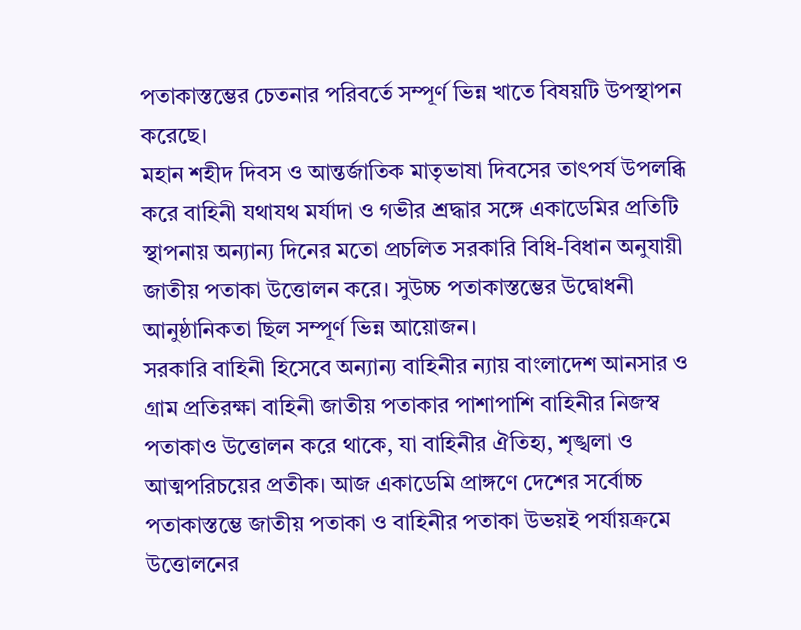পতাকাস্তম্ভের চেতনার পরিবর্তে সম্পূর্ণ ভিন্ন খাতে বিষয়টি উপস্থাপন করেছে।
মহান শহীদ দিবস ও আন্তর্জাতিক মাতৃভাষা দিবসের তাৎপর্য উপলব্ধি করে বাহিনী যথাযথ মর্যাদা ও গভীর শ্রদ্ধার সঙ্গে একাডেমির প্রতিটি স্থাপনায় অন্যান্য দিনের মতো প্রচলিত সরকারি বিধি-বিধান অনুযায়ী জাতীয় পতাকা উত্তোলন করে। সুউচ্চ পতাকাস্তম্ভের উদ্বোধনী আনুষ্ঠানিকতা ছিল সম্পূর্ণ ভিন্ন আয়োজন।
সরকারি বাহিনী হিসেবে অন্যান্য বাহিনীর ন্যায় বাংলাদেশ আনসার ও গ্রাম প্রতিরক্ষা বাহিনী জাতীয় পতাকার পাশাপাশি বাহিনীর নিজস্ব পতাকাও উত্তোলন করে থাকে, যা বাহিনীর ঐতিহ্য, শৃঙ্খলা ও আত্মপরিচয়ের প্রতীক। আজ একাডেমি প্রাঙ্গণে দেশের সর্বোচ্চ পতাকাস্তম্ভে জাতীয় পতাকা ও বাহিনীর পতাকা উভয়ই পর্যায়ক্রমে উত্তোলনের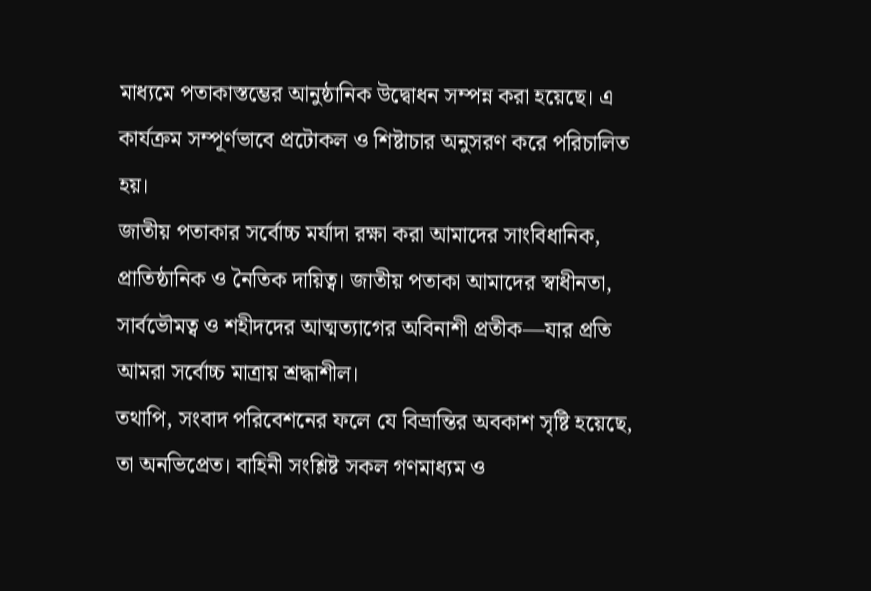মাধ্যমে পতাকাস্তম্ভের আনুষ্ঠানিক উদ্বোধন সম্পন্ন করা হয়েছে। এ কার্যক্রম সম্পূর্ণভাবে প্রটোকল ও শিষ্টাচার অনুসরণ করে পরিচালিত হয়।
জাতীয় পতাকার সর্বোচ্চ মর্যাদা রক্ষা করা আমাদের সাংবিধানিক, প্রাতিষ্ঠানিক ও নৈতিক দায়িত্ব। জাতীয় পতাকা আমাদের স্বাধীনতা, সার্বভৌমত্ব ও শহীদদের আত্মত্যাগের অবিনাশী প্রতীক—যার প্রতি আমরা সর্বোচ্চ মাত্রায় শ্রদ্ধাশীল।
তথাপি, সংবাদ পরিবেশনের ফলে যে বিভ্রান্তির অবকাশ সৃষ্টি হয়েছে, তা অনভিপ্রেত। বাহিনী সংশ্লিষ্ট সকল গণমাধ্যম ও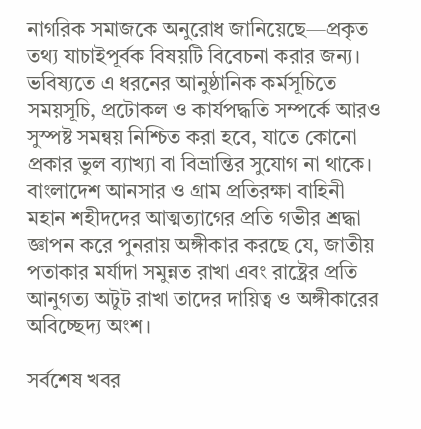নাগরিক সমাজকে অনুরোধ জানিয়েছে—প্রকৃত তথ্য যাচাইপূর্বক বিষয়টি বিবেচনা করার জন্য। ভবিষ্যতে এ ধরনের আনুষ্ঠানিক কর্মসূচিতে সময়সূচি, প্রটোকল ও কার্যপদ্ধতি সম্পর্কে আরও সুস্পষ্ট সমন্বয় নিশ্চিত করা হবে, যাতে কোনো প্রকার ভুল ব্যাখ্যা বা বিভ্রান্তির সুযোগ না থাকে।
বাংলাদেশ আনসার ও গ্রাম প্রতিরক্ষা বাহিনী মহান শহীদদের আত্মত্যাগের প্রতি গভীর শ্রদ্ধা জ্ঞাপন করে পুনরায় অঙ্গীকার করছে যে, জাতীয় পতাকার মর্যাদা সমুন্নত রাখা এবং রাষ্ট্রের প্রতি আনুগত্য অটুট রাখা তাদের দায়িত্ব ও অঙ্গীকারের অবিচ্ছেদ্য অংশ।

সর্বশেষ খবর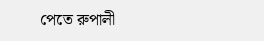পেতে রুপালী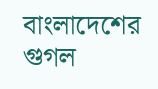বাংলাদেশের গুগল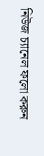নিউজ চ্যানেল ফলো করুন